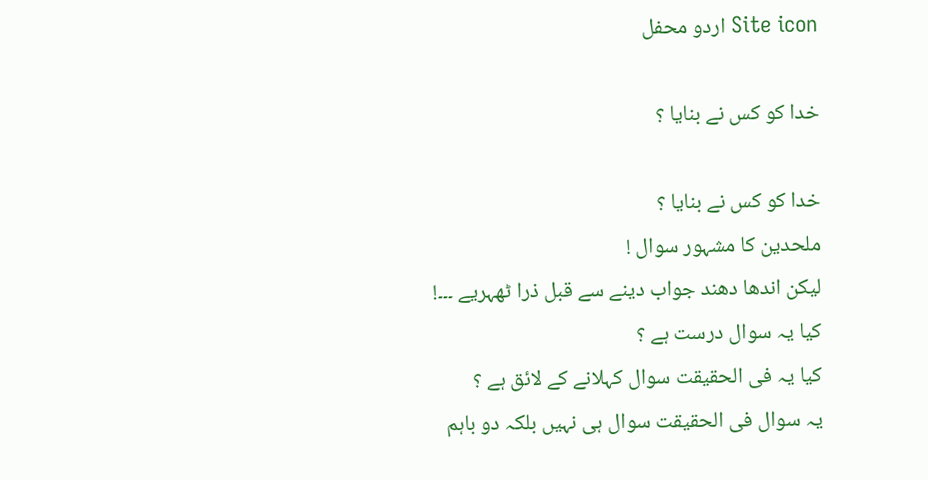Site icon اردو محفل

خدا کو کس نے بنایا ؟

خدا کو کس نے بنایا ؟
ملحدین کا مشہور سوال !
لیکن اندھا دھند جواب دینے سے قبل ذرا ٹھہریے ۔۔۔!
کیا یہ سوال درست ہے ؟
کیا یہ فی الحقیقت سوال کہلانے کے لائق ہے ؟
یہ سوال فی الحقیقت سوال ہی نہیں بلکہ دو باہم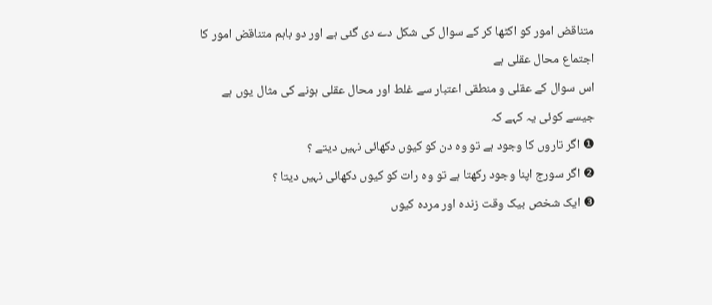متناقض امور کو اکٹھا کر کے سوال کی شکل دے دی گئی ہے اور دو باہم متناقض امور کا اجتماع محال عقلی ہے
اس سوال کے عقلی و منطقی اعتبار سے غلط اور محال عقلی ہونے کی مثال یوں ہے
جیسے کوئی یہ کہے کہ
❶ اگر تاروں کا وجود ہے تو وہ دن کو کیوں دکھائی نہیں دیتے ؟
❷ اگر سورج اپنا وجود رکھتا ہے تو وہ رات کو کیوں دکھائی نہیں دیتا ؟
❸ ایک شخص بیک وقت زندہ اور مردہ کیوں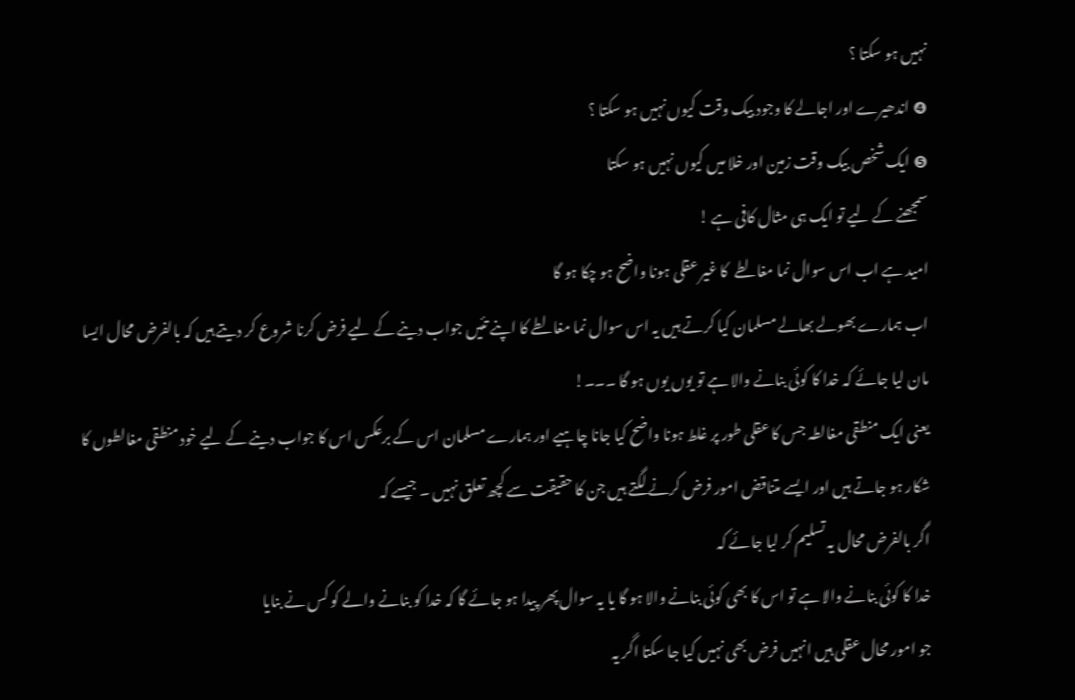نہیں ہو سکتا ؟
❹ اندھیرے اور اجالے کا وجود بیک وقت کیوں نہیں ہو سکتا ؟
❺ ایک شخص بیک وقت زمین اور خلا میں کیوں نہیں ہو سکتا
سمجھنے کے لیے تو ایک ہی مثال کافی ہے !
امید ہے اب اس سوال نما مغالطے  کا غیر عقلی ہونا واضح ہو چکا ہو گا
اب ہمارے بھولے بھالے مسلمان کیا کرتے ہیں یہ اس سوال نما مغالطے کا اپنے تئیں جواب دینے کے لیے فرض کرنا شروع کر دیتے ہیں کہ بالفرض محال ایسا مان لیا جائے کہ خدا کا کوئی بنانے والا ہے تو یوں یوں ہو گا ۔۔۔!
یعنی ایک منطقی مغالطہ جس کا عقلی طور پر غلط ہونا واضح کیا جانا چاہیے اور ہمارے مسلمان اس کے برعکس اس کا جواب دینے کے لیے خود منطقی مغالطوں کا شکار ہو جاتے ہیں اور ایسے متناقض امور فرض کرنے لگتے ہیں جن کا حقیقت سے کچھ تعلق نہیں ۔ جیسے کہ
اگر بالفرض محال یہ تسلیم کر لیا جائے کہ
خدا کا کوئی بنانے والا ہے تو اس کا بھی کوئی بنانے والا ہو گا یا یہ سوال پھر پیدا ہو جائے گا کہ خدا کو بنانے والے کو کس نے بنایا
جو امور محال عقلی ہیں انہیں فرض بھی نہیں کیا جا سکتا اگر یہ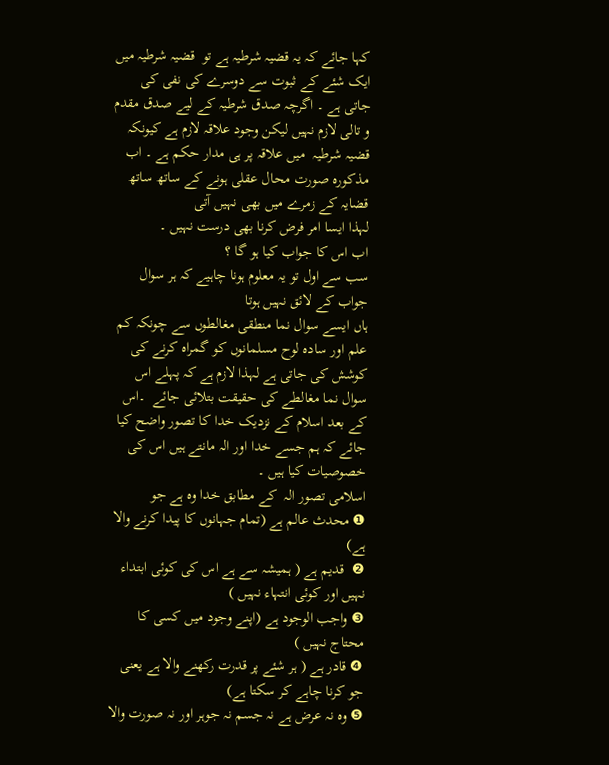کہا جائے کہ یہ قضیہ شرطیہ ہے تو  قضیہ شرطیہ میں ایک شئے کے ثبوت سے دوسرے کی نفی کی جاتی ہے ۔ اگرچہ صدق شرطیہ کے لیے صدق مقدم و تالی لازم نہیں لیکن وجود علاقہ لازم ہے کیونکہ قضیہ شرطیہ  میں علاقہ پر ہی مدار حکم ہے ۔ اب مذکورہ صورت محال عقلی ہونے کے ساتھ ساتھ قضایہ کے زمرے میں بھی نہیں آتی
لہذا ایسا امر فرض کرنا بھی درست نہیں ۔
اب اس کا جواب کیا ہو گا ؟
سب سے اول تو یہ معلوم ہونا چاہیے کہ ہر سوال جواب کے لائق نہیں ہوتا
ہاں ایسے سوال نما منطقی مغالطوں سے چونکہ کم علم اور سادہ لوح مسلمانوں کو گمراہ کرنے کی کوشش کی جاتی ہے لہذا لازم ہے کہ پہلے اس سوال نما مغالطے کی حقیقت بتلائی جائے  ۔اس کے بعد اسلام کے نزدیک خدا کا تصور واضح کیا جائے کہ ہم جسے خدا اور الہ مانتے ہیں اس کی خصوصیات کیا ہیں ۔
اسلامی تصور الہ  کے مطابق خدا وہ ہے جو
❶ محدث عالم ہے (تمام جہانوں کا پیدا کرنے والا ہے)
❷  قدیم ہے ( ہمیشہ سے ہے اس کی کوئی ابتداء نہیں اور کوئی انتہاء نہیں )
❸ واجب الوجود ہے (اپنے وجود میں کسی کا محتاج نہیں )
❹ قادر ہے ( ہر شئے پر قدرت رکھنے والا ہے یعنی جو کرنا چاہے کر سکتا ہے)
❺ وہ نہ عرض ہے نہ جسم نہ جوہر اور نہ صورت والا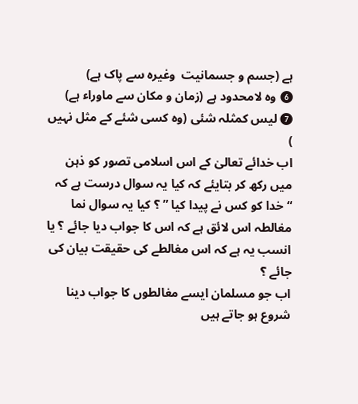ہے (جسم و جسمانیت  وغیرہ سے پاک ہے)
❻ وہ لامحدود ہے (زمان و مکان سے ماوراء ہے)
❼ لیس کمثلہ شئی (وہ کسی شئے کے مثل نہیں )
اب خدائے تعالیٰ کے اس اسلامی تصور کو ذہن میں رکھ کر بتایئے کہ کیا یہ سوال درست ہے کہ “خدا کو کس نے پیدا کیا ” ؟ کیا یہ سوال نما مغالطہ اس لائق ہے کہ اس کا جواب دیا جائے ؟ یا انسب یہ ہے کہ اس مغالطے کی حقیقت بیان کی جائے ؟
اب جو مسلمان ایسے مغالطوں کا جواب دینا شروع ہو جاتے ہیں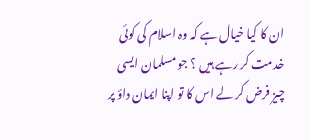ان کا کیا خیال ہے کہ وہ اسلام کی کوئی خدمت کر رہے ہیں ؟ جو مسلمان ایسی چیز فرض کر لے اس کا تو اپنا ایمان داؤ پر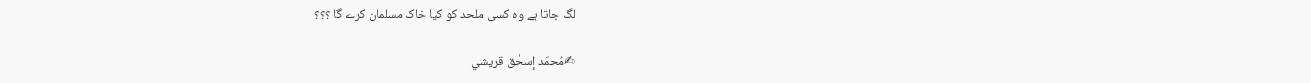لگ جاتا ہے وہ کسی ملحد کو کیا خاک مسلمان کرے گا ؟؟؟

✍مُحمّد إسحٰق قریشي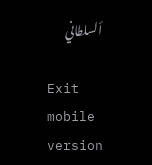ألسلطاني

Exit mobile version